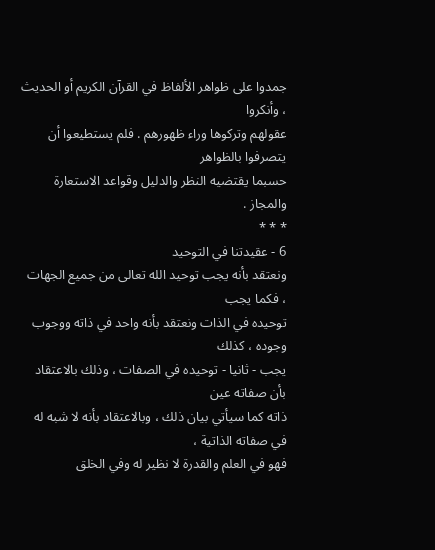جمدوا على ظواهر الألفاظ في القرآن الكريم أو الحديث ، وأنكروا
عقولهم وتركوها وراء ظهورهم . فلم يستطيعوا أن يتصرفوا بالظواهر
حسبما يقتضيه النظر والدليل وقواعد الاستعارة والمجاز .
* * *
6 - عقيدتنا في التوحيد
ونعتقد بأنه يجب توحيد الله تعالى من جميع الجهات ، فكما يجب
توحيده في الذات ونعتقد بأنه واحد في ذاته ووجوب وجوده ، كذلك
يجب - ثانيا - توحيده في الصفات ، وذلك بالاعتقاد بأن صفاته عين
ذاته كما سيأتي بيان ذلك ، وبالاعتقاد بأنه لا شبه له في صفاته الذاتية ،
فهو في العلم والقدرة لا نظير له وفي الخلق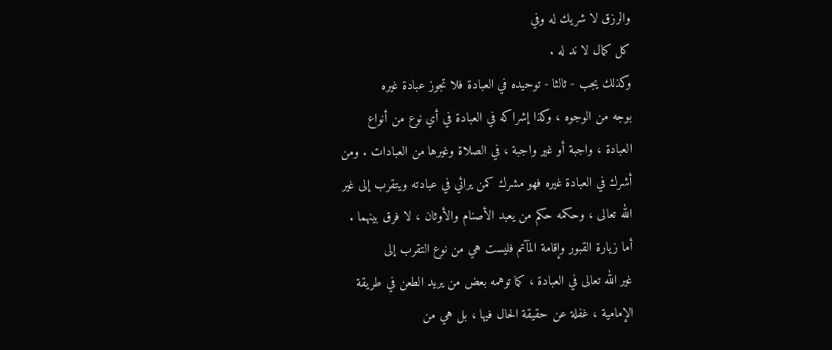والرزق لا شريك له وفي
كل كمال لا ند له .
وكذلك يجب - ثالثا - توحيده في العبادة فلا تجوز عبادة غيره
بوجه من الوجوه ، وكذا إشراكه في العبادة في أي نوع من أنواع
العبادة ، واجبة أو غير واجبة ، في الصلاة وغيرها من العبادات . ومن
أشرك في العبادة غيره فهو مشرك كمن يرائي في عبادته ويتقرب إلى غير
الله تعالى ، وحكمه حكم من يعبد الأصنام والأوثان ، لا فرق بينهما .
أما زيارة القبور وإقامة المآتم فليست هي من نوع التقرب إلى
غير الله تعالى في العبادة ، كما توهمه بعض من يريد الطعن في طريقة
الإمامية ، غفلة عن حقيقة الحال فيها ، بل هي من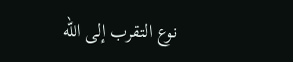نوع التقرب إلى الله